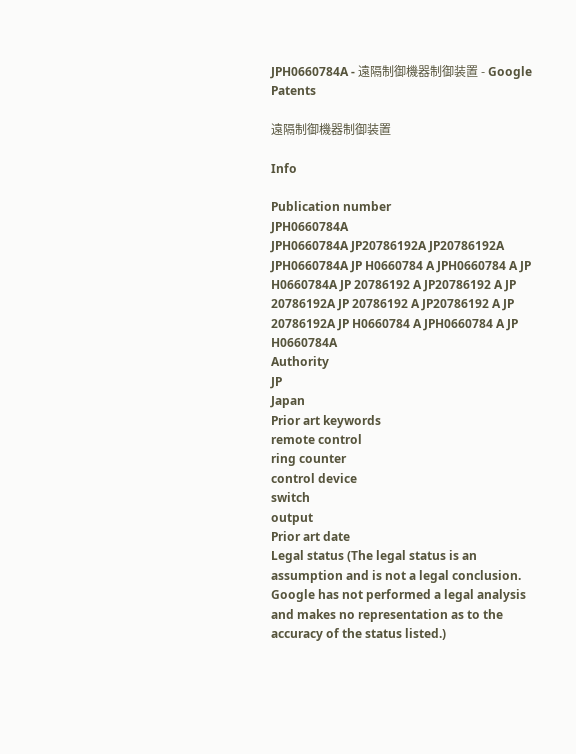JPH0660784A - 遠隔制御機器制御装置 - Google Patents

遠隔制御機器制御装置

Info

Publication number
JPH0660784A
JPH0660784A JP20786192A JP20786192A JPH0660784A JP H0660784 A JPH0660784 A JP H0660784A JP 20786192 A JP20786192 A JP 20786192A JP 20786192 A JP20786192 A JP 20786192A JP H0660784 A JPH0660784 A JP H0660784A
Authority
JP
Japan
Prior art keywords
remote control
ring counter
control device
switch
output
Prior art date
Legal status (The legal status is an assumption and is not a legal conclusion. Google has not performed a legal analysis and makes no representation as to the accuracy of the status listed.)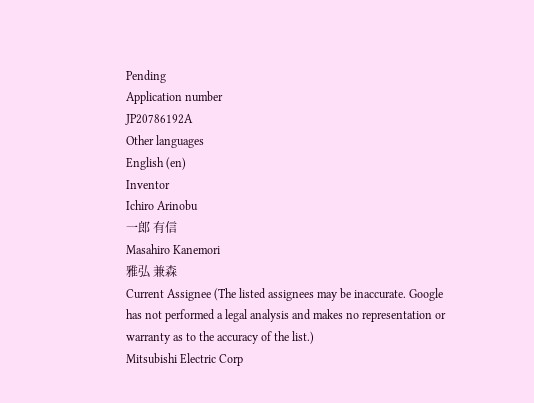Pending
Application number
JP20786192A
Other languages
English (en)
Inventor
Ichiro Arinobu
一郎 有信
Masahiro Kanemori
雅弘 兼森
Current Assignee (The listed assignees may be inaccurate. Google has not performed a legal analysis and makes no representation or warranty as to the accuracy of the list.)
Mitsubishi Electric Corp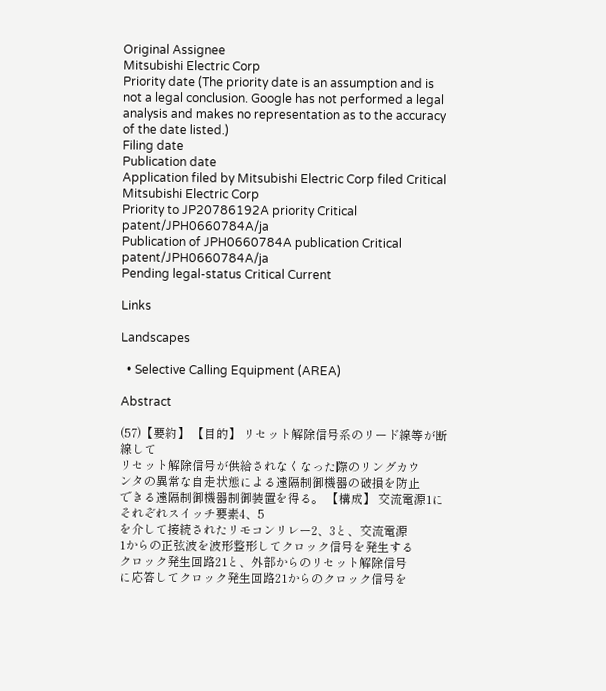Original Assignee
Mitsubishi Electric Corp
Priority date (The priority date is an assumption and is not a legal conclusion. Google has not performed a legal analysis and makes no representation as to the accuracy of the date listed.)
Filing date
Publication date
Application filed by Mitsubishi Electric Corp filed Critical Mitsubishi Electric Corp
Priority to JP20786192A priority Critical patent/JPH0660784A/ja
Publication of JPH0660784A publication Critical patent/JPH0660784A/ja
Pending legal-status Critical Current

Links

Landscapes

  • Selective Calling Equipment (AREA)

Abstract

(57)【要約】 【目的】 リセット解除信号系のリード線等が断線して
リセット解除信号が供給されなくなった際のリングカウ
ンタの異常な自走状態による遠隔制御機器の破損を防止
できる遠隔制御機器制御装置を得る。 【構成】 交流電源1にそれぞれスイッチ要素4、5
を介して接続されたリモコンリレー2、3と、交流電源
1からの正弦波を波形整形してクロック信号を発生する
クロック発生回路21と、外部からのリセット解除信号
に応答してクロック発生回路21からのクロック信号を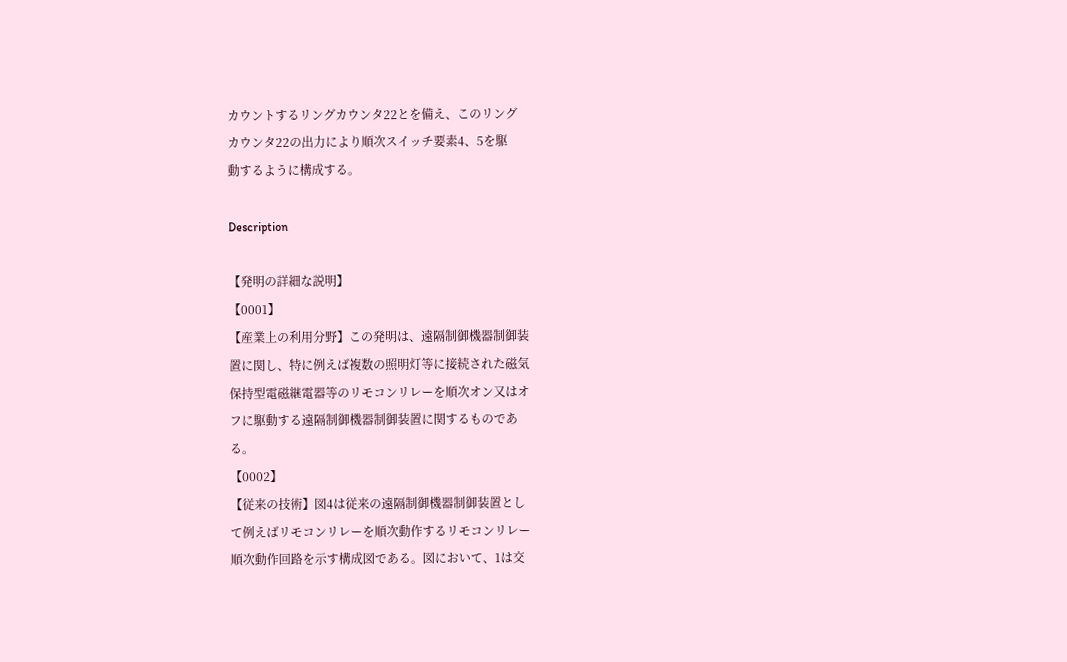カウントするリングカウンタ22とを備え、このリング
カウンタ22の出力により順次スイッチ要素4、5を駆
動するように構成する。

Description

【発明の詳細な説明】
【0001】
【産業上の利用分野】この発明は、遠隔制御機器制御装
置に関し、特に例えば複数の照明灯等に接続された磁気
保持型電磁継電器等のリモコンリレーを順次オン又はオ
フに駆動する遠隔制御機器制御装置に関するものであ
る。
【0002】
【従来の技術】図4は従来の遠隔制御機器制御装置とし
て例えばリモコンリレーを順次動作するリモコンリレー
順次動作回路を示す構成図である。図において、1は交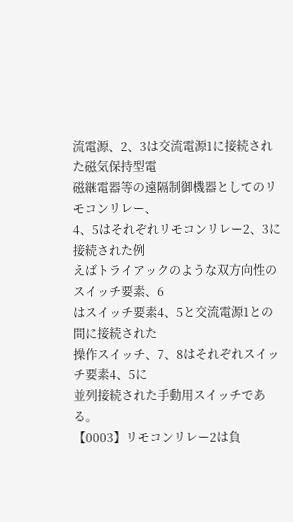流電源、2、3は交流電源1に接続された磁気保持型電
磁継電器等の遠隔制御機器としてのリモコンリレー、
4、5はそれぞれリモコンリレー2、3に接続された例
えばトライアックのような双方向性のスイッチ要素、6
はスイッチ要素4、5と交流電源1との間に接続された
操作スイッチ、7、8はそれぞれスイッチ要素4、5に
並列接続された手動用スイッチである。
【0003】リモコンリレー2は負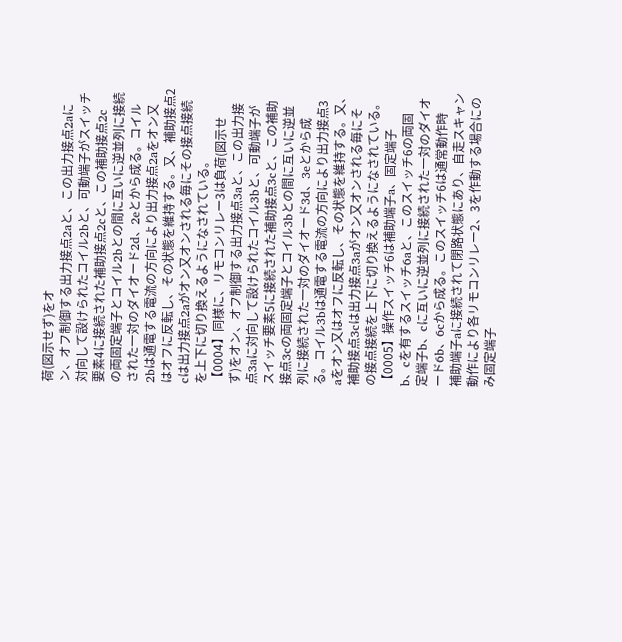荷(図示せず)をオ
ン、オフ制御する出力接点2aと、この出力接点2aに
対向して設けられたコイル2bと、可動端子がスイッチ
要素4に接続された補助接点2cと、この補助接点2c
の両固定端子とコイル2bとの間に互いに逆並列に接続
された一対のダイオード2d、2eとから成る。コイル
2bは通電する電流の方向により出力接点2aをオン又
はオフに反転し、その状態を維持する。又、補助接点2
cは出力接点2aがオン又オンされる毎にその接点接続
を上下に切り換えるようになされている。
【0004】同様に、リモコンリレー3は負荷(図示せ
ず)をオン、オフ制御する出力接点3aと、この出力接
点3aに対向して設けられたコイル3bと、可動端子が
スイッチ要素5に接続された補助接点3cと、この補助
接点3cの両固定端子とコイル3bとの間に互いに逆並
列に接続された一対のダイオード3d、3eとから成
る。コイル3bは通電する電流の方向により出力接点3
aをオン又はオフに反転し、その状態を維持する。又、
補助接点3cは出力接点3aがオン又オンされる毎にそ
の接点接続を上下に切り換えるようになされている。
【0005】操作スイッチ6は補助端子a、固定端子
b、cを有するスイッチ6aと、このスイッチ6の両固
定端子b、cに互いに逆並列に接続された一対のダイオ
ード6b、6cから成る。このスイッチ6は通常動作時
補助端子aに接続されて閉路状態にあり、自走スキャン
動作により各リモコンリレー2、3を作動する場合にの
み固定端子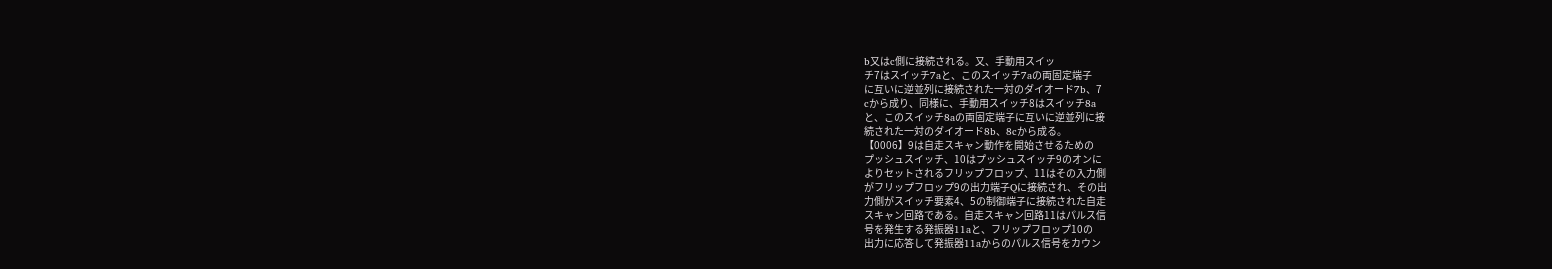b又はc側に接続される。又、手動用スイッ
チ7はスイッチ7aと、このスイッチ7aの両固定端子
に互いに逆並列に接続された一対のダイオード7b、7
cから成り、同様に、手動用スイッチ8はスイッチ8a
と、このスイッチ8aの両固定端子に互いに逆並列に接
続された一対のダイオード8b、8cから成る。
【0006】9は自走スキャン動作を開始させるための
プッシュスイッチ、10はプッシュスイッチ9のオンに
よりセットされるフリップフロップ、11はその入力側
がフリップフロップ9の出力端子Qに接続され、その出
力側がスイッチ要素4、5の制御端子に接続された自走
スキャン回路である。自走スキャン回路11はパルス信
号を発生する発振器11aと、フリップフロップ10の
出力に応答して発振器11aからのパルス信号をカウン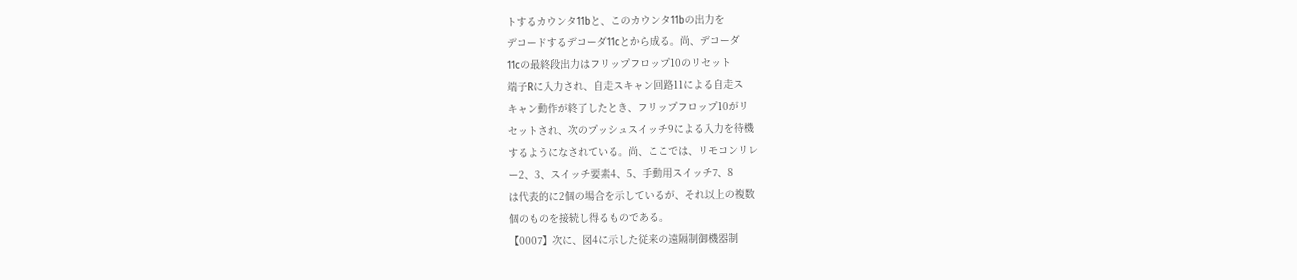トするカウンタ11bと、このカウンタ11bの出力を
デコードするデコーダ11cとから成る。尚、デコーダ
11cの最終段出力はフリップフロップ10のリセット
端子Rに入力され、自走スキャン回路11による自走ス
キャン動作が終了したとき、フリップフロップ10がリ
セットされ、次のプッシュスイッチ9による入力を待機
するようになされている。尚、ここでは、リモコンリレ
ー2、3、スイッチ要素4、5、手動用スイッチ7、8
は代表的に2個の場合を示しているが、それ以上の複数
個のものを接続し得るものである。
【0007】次に、図4に示した従来の遠隔制御機器制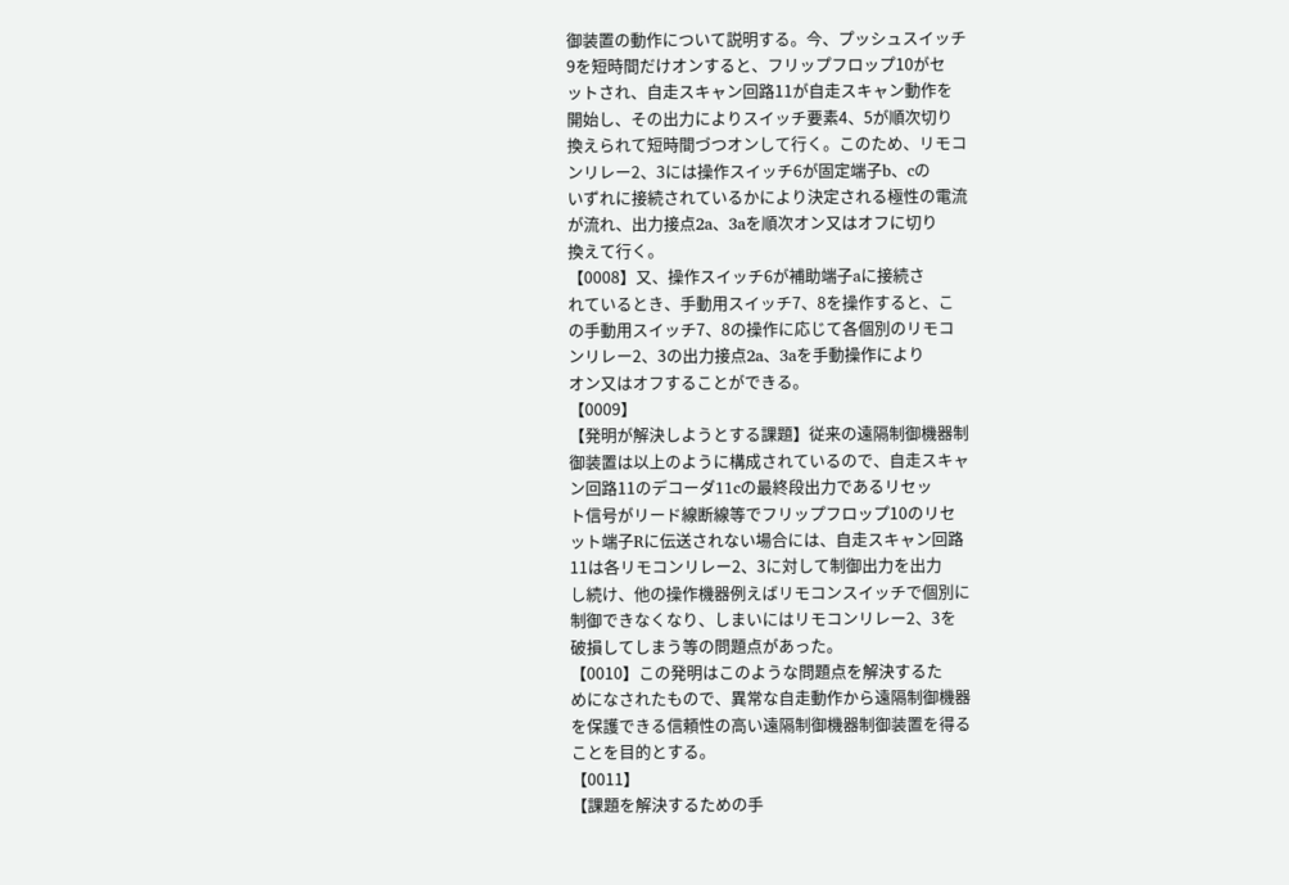御装置の動作について説明する。今、プッシュスイッチ
9を短時間だけオンすると、フリップフロップ10がセ
ットされ、自走スキャン回路11が自走スキャン動作を
開始し、その出力によりスイッチ要素4、5が順次切り
換えられて短時間づつオンして行く。このため、リモコ
ンリレー2、3には操作スイッチ6が固定端子b、cの
いずれに接続されているかにより決定される極性の電流
が流れ、出力接点2a、3aを順次オン又はオフに切り
換えて行く。
【0008】又、操作スイッチ6が補助端子aに接続さ
れているとき、手動用スイッチ7、8を操作すると、こ
の手動用スイッチ7、8の操作に応じて各個別のリモコ
ンリレー2、3の出力接点2a、3aを手動操作により
オン又はオフすることができる。
【0009】
【発明が解決しようとする課題】従来の遠隔制御機器制
御装置は以上のように構成されているので、自走スキャ
ン回路11のデコーダ11cの最終段出力であるリセッ
ト信号がリード線断線等でフリップフロップ10のリセ
ット端子Rに伝送されない場合には、自走スキャン回路
11は各リモコンリレー2、3に対して制御出力を出力
し続け、他の操作機器例えばリモコンスイッチで個別に
制御できなくなり、しまいにはリモコンリレー2、3を
破損してしまう等の問題点があった。
【0010】この発明はこのような問題点を解決するた
めになされたもので、異常な自走動作から遠隔制御機器
を保護できる信頼性の高い遠隔制御機器制御装置を得る
ことを目的とする。
【0011】
【課題を解決するための手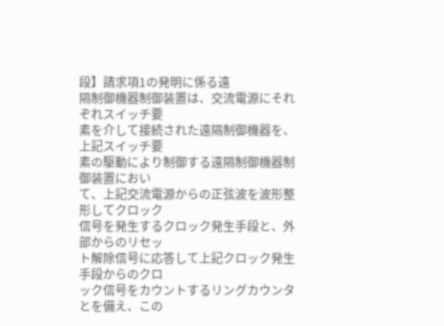段】請求項1の発明に係る遠
隔制御機器制御装置は、交流電源にそれぞれスイッチ要
素を介して接続された遠隔制御機器を、上記スイッチ要
素の駆動により制御する遠隔制御機器制御装置におい
て、上記交流電源からの正弦波を波形整形してクロック
信号を発生するクロック発生手段と、外部からのリセッ
ト解除信号に応答して上記クロック発生手段からのクロ
ック信号をカウントするリングカウンタとを備え、この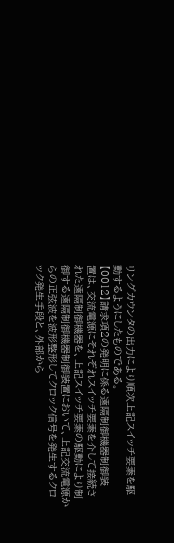リングカウンタの出力により順次上記スイッチ要素を駆
動するようにしたものである。
【0012】請求項2の発明に係る遠隔制御機器制御装
置は、交流電源にそれぞれスイッチ要素を介して接続さ
れた遠隔制御機器を、上記スイッチ要素の駆動により制
御する遠隔制御機器制御装置において、上記交流電源か
らの正弦波を波形整形してクロック信号を発生するクロ
ック発生手段と、外部から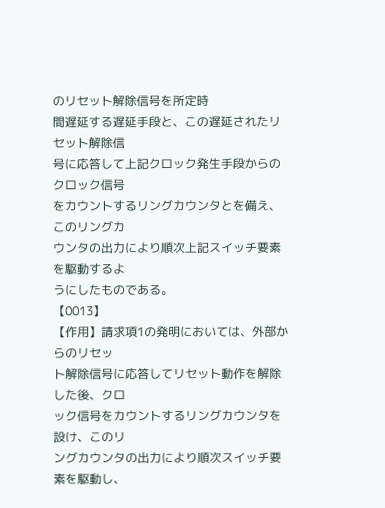のリセット解除信号を所定時
間遅延する遅延手段と、この遅延されたリセット解除信
号に応答して上記クロック発生手段からのクロック信号
をカウントするリングカウンタとを備え、このリングカ
ウンタの出力により順次上記スイッチ要素を駆動するよ
うにしたものである。
【0013】
【作用】請求項1の発明においては、外部からのリセッ
ト解除信号に応答してリセット動作を解除した後、クロ
ック信号をカウントするリングカウンタを設け、このリ
ングカウンタの出力により順次スイッチ要素を駆動し、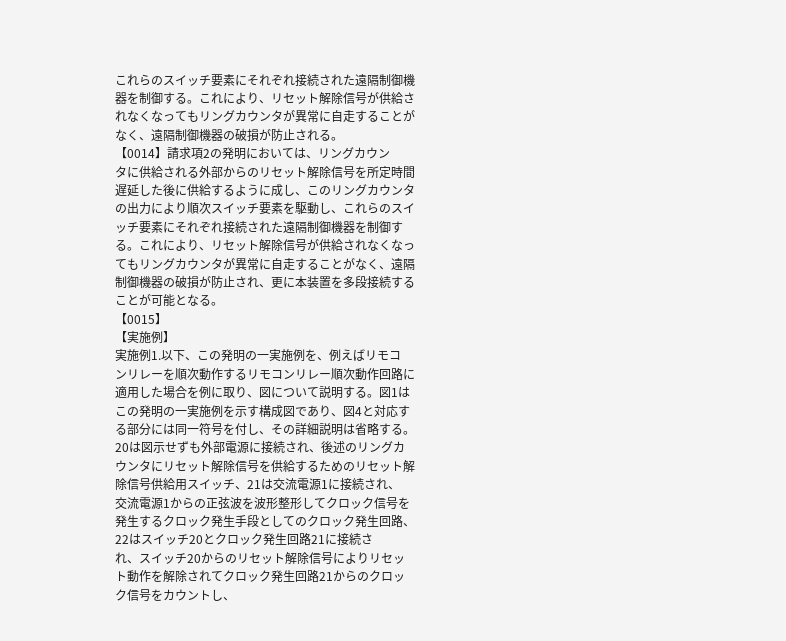これらのスイッチ要素にそれぞれ接続された遠隔制御機
器を制御する。これにより、リセット解除信号が供給さ
れなくなってもリングカウンタが異常に自走することが
なく、遠隔制御機器の破損が防止される。
【0014】請求項2の発明においては、リングカウン
タに供給される外部からのリセット解除信号を所定時間
遅延した後に供給するように成し、このリングカウンタ
の出力により順次スイッチ要素を駆動し、これらのスイ
ッチ要素にそれぞれ接続された遠隔制御機器を制御す
る。これにより、リセット解除信号が供給されなくなっ
てもリングカウンタが異常に自走することがなく、遠隔
制御機器の破損が防止され、更に本装置を多段接続する
ことが可能となる。
【0015】
【実施例】
実施例1.以下、この発明の一実施例を、例えばリモコ
ンリレーを順次動作するリモコンリレー順次動作回路に
適用した場合を例に取り、図について説明する。図1は
この発明の一実施例を示す構成図であり、図4と対応す
る部分には同一符号を付し、その詳細説明は省略する。
20は図示せずも外部電源に接続され、後述のリングカ
ウンタにリセット解除信号を供給するためのリセット解
除信号供給用スイッチ、21は交流電源1に接続され、
交流電源1からの正弦波を波形整形してクロック信号を
発生するクロック発生手段としてのクロック発生回路、
22はスイッチ20とクロック発生回路21に接続さ
れ、スイッチ20からのリセット解除信号によりリセッ
ト動作を解除されてクロック発生回路21からのクロッ
ク信号をカウントし、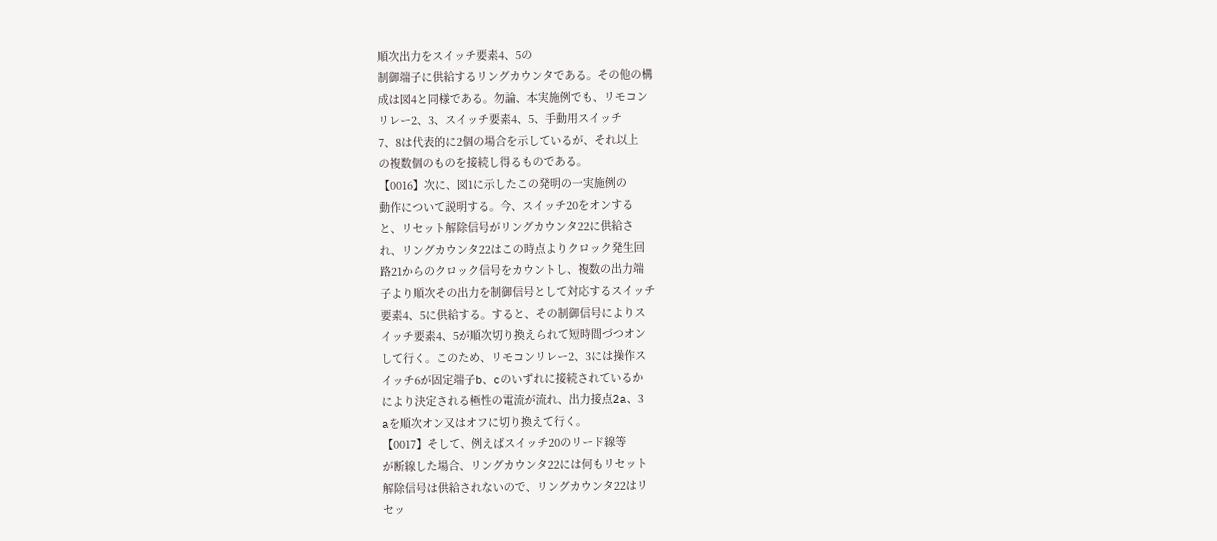順次出力をスイッチ要素4、5の
制御端子に供給するリングカウンタである。その他の構
成は図4と同様である。勿論、本実施例でも、リモコン
リレー2、3、スイッチ要素4、5、手動用スイッチ
7、8は代表的に2個の場合を示しているが、それ以上
の複数個のものを接続し得るものである。
【0016】次に、図1に示したこの発明の一実施例の
動作について説明する。今、スイッチ20をオンする
と、リセット解除信号がリングカウンタ22に供給さ
れ、リングカウンタ22はこの時点よりクロック発生回
路21からのクロック信号をカウントし、複数の出力端
子より順次その出力を制御信号として対応するスイッチ
要素4、5に供給する。すると、その制御信号によりス
イッチ要素4、5が順次切り換えられて短時間づつオン
して行く。このため、リモコンリレー2、3には操作ス
イッチ6が固定端子b、cのいずれに接続されているか
により決定される極性の電流が流れ、出力接点2a、3
aを順次オン又はオフに切り換えて行く。
【0017】そして、例えばスイッチ20のリード線等
が断線した場合、リングカウンタ22には何もリセット
解除信号は供給されないので、リングカウンタ22はリ
セッ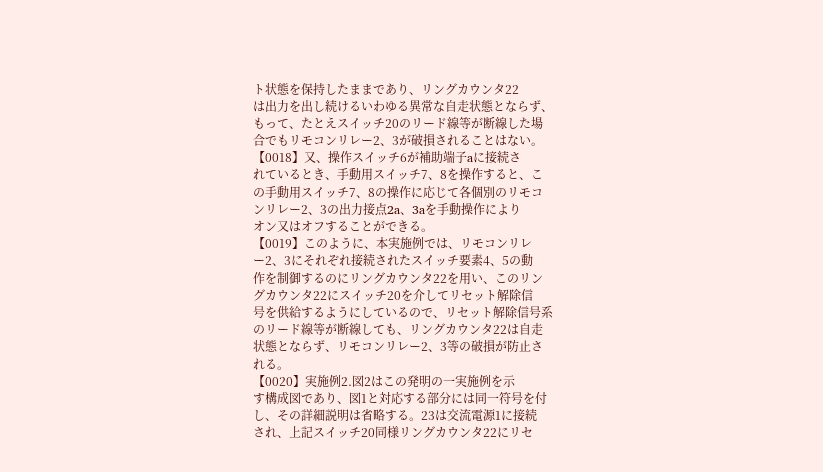ト状態を保持したままであり、リングカウンタ22
は出力を出し続けるいわゆる異常な自走状態とならず、
もって、たとえスイッチ20のリード線等が断線した場
合でもリモコンリレー2、3が破損されることはない。
【0018】又、操作スイッチ6が補助端子aに接続さ
れているとき、手動用スイッチ7、8を操作すると、こ
の手動用スイッチ7、8の操作に応じて各個別のリモコ
ンリレー2、3の出力接点2a、3aを手動操作により
オン又はオフすることができる。
【0019】このように、本実施例では、リモコンリレ
ー2、3にそれぞれ接続されたスイッチ要素4、5の動
作を制御するのにリングカウンタ22を用い、このリン
グカウンタ22にスイッチ20を介してリセット解除信
号を供給するようにしているので、リセット解除信号系
のリード線等が断線しても、リングカウンタ22は自走
状態とならず、リモコンリレー2、3等の破損が防止さ
れる。
【0020】実施例2.図2はこの発明の一実施例を示
す構成図であり、図1と対応する部分には同一符号を付
し、その詳細説明は省略する。23は交流電源1に接続
され、上記スイッチ20同様リングカウンタ22にリセ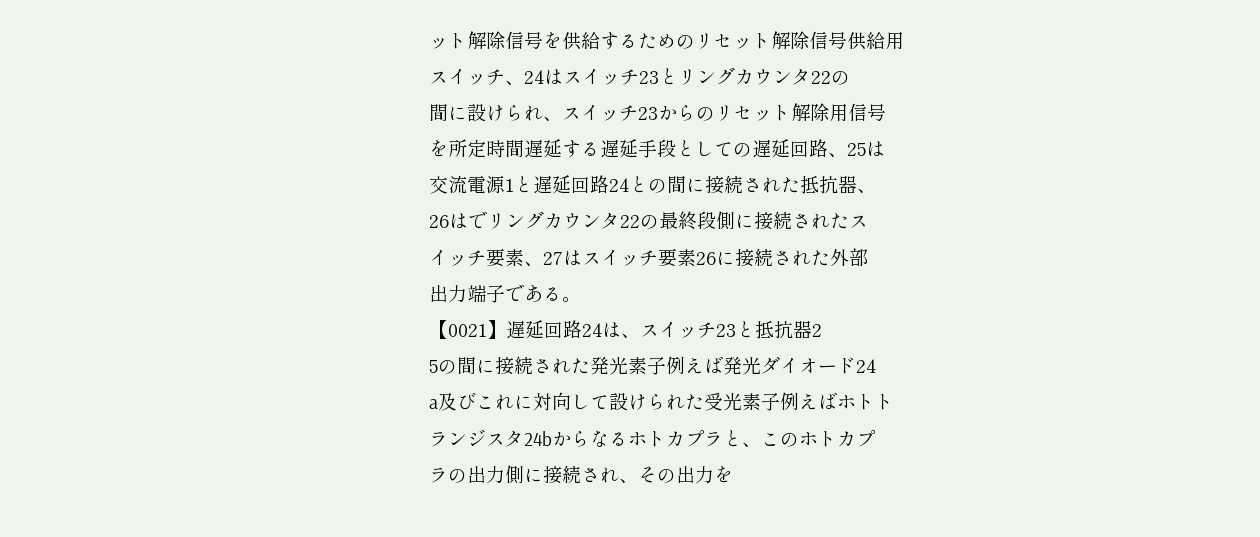ット解除信号を供給するためのリセット解除信号供給用
スイッチ、24はスイッチ23とリングカウンタ22の
間に設けられ、スイッチ23からのリセット解除用信号
を所定時間遅延する遅延手段としての遅延回路、25は
交流電源1と遅延回路24との間に接続された抵抗器、
26はでリングカウンタ22の最終段側に接続されたス
イッチ要素、27はスイッチ要素26に接続された外部
出力端子である。
【0021】遅延回路24は、スイッチ23と抵抗器2
5の間に接続された発光素子例えば発光ダイオード24
a及びこれに対向して設けられた受光素子例えばホトト
ランジスタ24bからなるホトカプラと、このホトカプ
ラの出力側に接続され、その出力を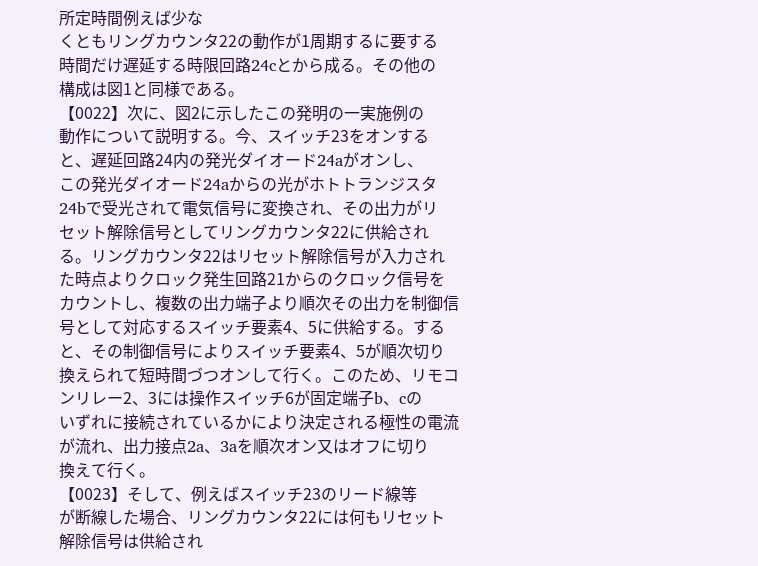所定時間例えば少な
くともリングカウンタ22の動作が1周期するに要する
時間だけ遅延する時限回路24cとから成る。その他の
構成は図1と同様である。
【0022】次に、図2に示したこの発明の一実施例の
動作について説明する。今、スイッチ23をオンする
と、遅延回路24内の発光ダイオード24aがオンし、
この発光ダイオード24aからの光がホトトランジスタ
24bで受光されて電気信号に変換され、その出力がリ
セット解除信号としてリングカウンタ22に供給され
る。リングカウンタ22はリセット解除信号が入力され
た時点よりクロック発生回路21からのクロック信号を
カウントし、複数の出力端子より順次その出力を制御信
号として対応するスイッチ要素4、5に供給する。する
と、その制御信号によりスイッチ要素4、5が順次切り
換えられて短時間づつオンして行く。このため、リモコ
ンリレー2、3には操作スイッチ6が固定端子b、cの
いずれに接続されているかにより決定される極性の電流
が流れ、出力接点2a、3aを順次オン又はオフに切り
換えて行く。
【0023】そして、例えばスイッチ23のリード線等
が断線した場合、リングカウンタ22には何もリセット
解除信号は供給され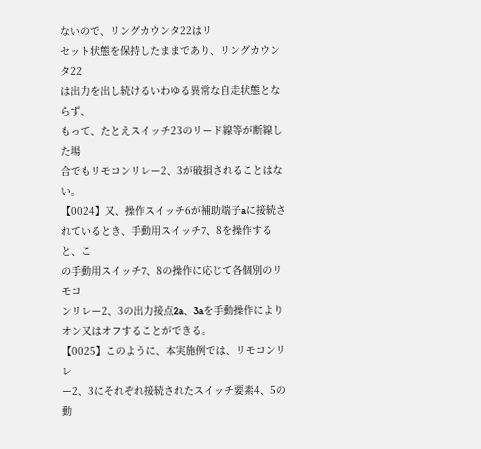ないので、リングカウンタ22はリ
セット状態を保持したままであり、リングカウンタ22
は出力を出し続けるいわゆる異常な自走状態とならず、
もって、たとえスイッチ23のリード線等が断線した場
合でもリモコンリレー2、3が破損されることはない。
【0024】又、操作スイッチ6が補助端子aに接続さ
れているとき、手動用スイッチ7、8を操作すると、こ
の手動用スイッチ7、8の操作に応じて各個別のリモコ
ンリレー2、3の出力接点2a、3aを手動操作により
オン又はオフすることができる。
【0025】このように、本実施例では、リモコンリレ
ー2、3にそれぞれ接続されたスイッチ要素4、5の動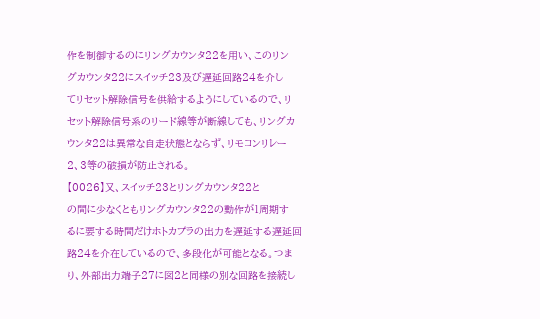作を制御するのにリングカウンタ22を用い、このリン
グカウンタ22にスイッチ23及び遅延回路24を介し
てリセット解除信号を供給するようにしているので、リ
セット解除信号系のリード線等が断線しても、リングカ
ウンタ22は異常な自走状態とならず、リモコンリレー
2、3等の破損が防止される。
【0026】又、スイッチ23とリングカウンタ22と
の間に少なくともリングカウンタ22の動作が1周期す
るに要する時間だけホトカプラの出力を遅延する遅延回
路24を介在しているので、多段化が可能となる。つま
り、外部出力端子27に図2と同様の別な回路を接続し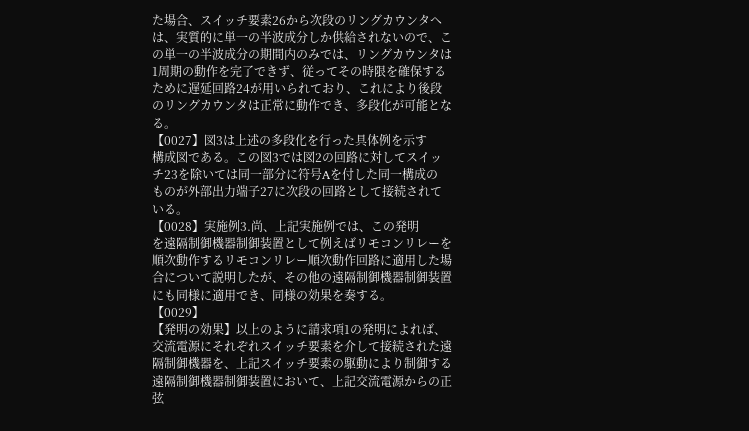た場合、スイッチ要素26から次段のリングカウンタへ
は、実質的に単一の半波成分しか供給されないので、こ
の単一の半波成分の期間内のみでは、リングカウンタは
1周期の動作を完了できず、従ってその時限を確保する
ために遅延回路24が用いられており、これにより後段
のリングカウンタは正常に動作でき、多段化が可能とな
る。
【0027】図3は上述の多段化を行った具体例を示す
構成図である。この図3では図2の回路に対してスイッ
チ23を除いては同一部分に符号Aを付した同一構成の
ものが外部出力端子27に次段の回路として接続されて
いる。
【0028】実施例3.尚、上記実施例では、この発明
を遠隔制御機器制御装置として例えばリモコンリレーを
順次動作するリモコンリレー順次動作回路に適用した場
合について説明したが、その他の遠隔制御機器制御装置
にも同様に適用でき、同様の効果を奏する。
【0029】
【発明の効果】以上のように請求項1の発明によれば、
交流電源にそれぞれスイッチ要素を介して接続された遠
隔制御機器を、上記スイッチ要素の駆動により制御する
遠隔制御機器制御装置において、上記交流電源からの正
弦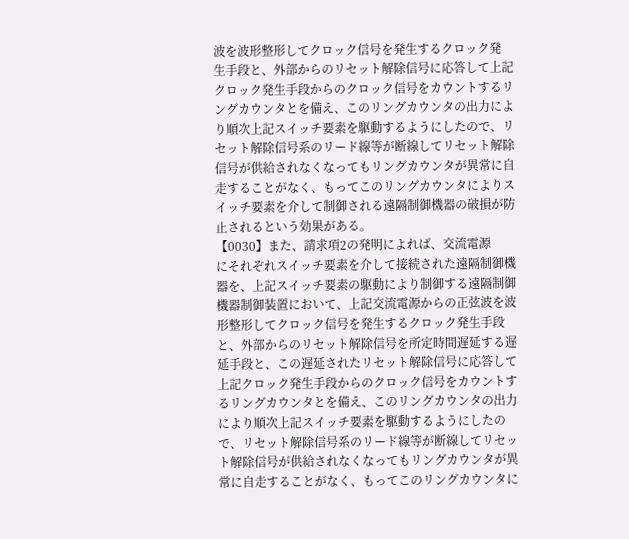波を波形整形してクロック信号を発生するクロック発
生手段と、外部からのリセット解除信号に応答して上記
クロック発生手段からのクロック信号をカウントするリ
ングカウンタとを備え、このリングカウンタの出力によ
り順次上記スイッチ要素を駆動するようにしたので、リ
セット解除信号系のリード線等が断線してリセット解除
信号が供給されなくなってもリングカウンタが異常に自
走することがなく、もってこのリングカウンタによりス
イッチ要素を介して制御される遠隔制御機器の破損が防
止されるという効果がある。
【0030】また、請求項2の発明によれば、交流電源
にそれぞれスイッチ要素を介して接続された遠隔制御機
器を、上記スイッチ要素の駆動により制御する遠隔制御
機器制御装置において、上記交流電源からの正弦波を波
形整形してクロック信号を発生するクロック発生手段
と、外部からのリセット解除信号を所定時間遅延する遅
延手段と、この遅延されたリセット解除信号に応答して
上記クロック発生手段からのクロック信号をカウントす
るリングカウンタとを備え、このリングカウンタの出力
により順次上記スイッチ要素を駆動するようにしたの
で、リセット解除信号系のリード線等が断線してリセッ
ト解除信号が供給されなくなってもリングカウンタが異
常に自走することがなく、もってこのリングカウンタに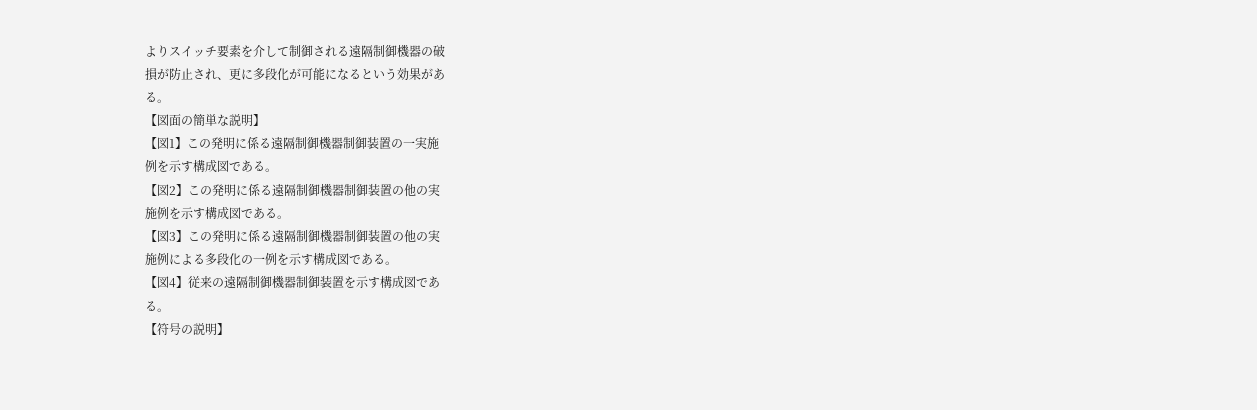よりスイッチ要素を介して制御される遠隔制御機器の破
損が防止され、更に多段化が可能になるという効果があ
る。
【図面の簡単な説明】
【図1】この発明に係る遠隔制御機器制御装置の一実施
例を示す構成図である。
【図2】この発明に係る遠隔制御機器制御装置の他の実
施例を示す構成図である。
【図3】この発明に係る遠隔制御機器制御装置の他の実
施例による多段化の一例を示す構成図である。
【図4】従来の遠隔制御機器制御装置を示す構成図であ
る。
【符号の説明】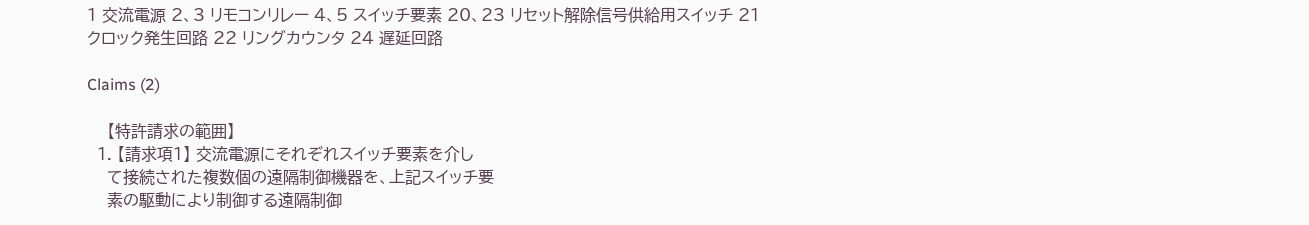1 交流電源 2、3 リモコンリレー 4、5 スイッチ要素 20、23 リセット解除信号供給用スイッチ 21 クロック発生回路 22 リングカウンタ 24 遅延回路

Claims (2)

    【特許請求の範囲】
  1. 【請求項1】 交流電源にそれぞれスイッチ要素を介し
    て接続された複数個の遠隔制御機器を、上記スイッチ要
    素の駆動により制御する遠隔制御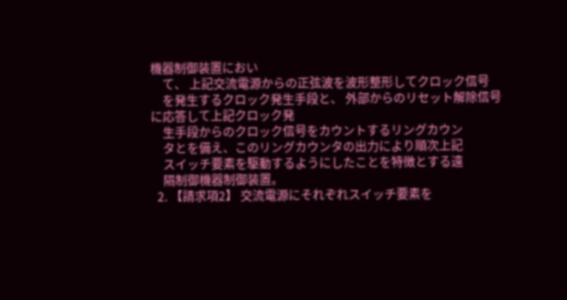機器制御装置におい
    て、 上記交流電源からの正弦波を波形整形してクロック信号
    を発生するクロック発生手段と、 外部からのリセット解除信号に応答して上記クロック発
    生手段からのクロック信号をカウントするリングカウン
    タとを備え、このリングカウンタの出力により順次上記
    スイッチ要素を駆動するようにしたことを特徴とする遠
    隔制御機器制御装置。
  2. 【請求項2】 交流電源にそれぞれスイッチ要素を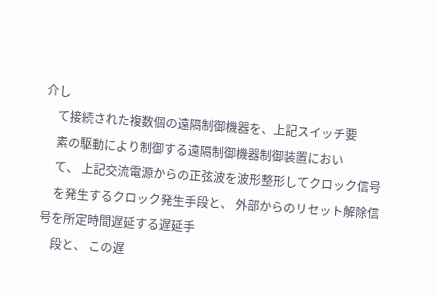介し
    て接続された複数個の遠隔制御機器を、上記スイッチ要
    素の駆動により制御する遠隔制御機器制御装置におい
    て、 上記交流電源からの正弦波を波形整形してクロック信号
    を発生するクロック発生手段と、 外部からのリセット解除信号を所定時間遅延する遅延手
    段と、 この遅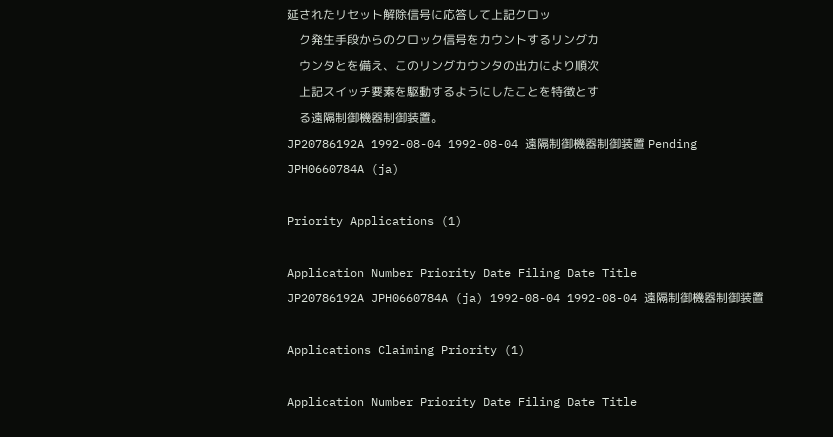延されたリセット解除信号に応答して上記クロッ
    ク発生手段からのクロック信号をカウントするリングカ
    ウンタとを備え、このリングカウンタの出力により順次
    上記スイッチ要素を駆動するようにしたことを特徴とす
    る遠隔制御機器制御装置。
JP20786192A 1992-08-04 1992-08-04 遠隔制御機器制御装置 Pending JPH0660784A (ja)

Priority Applications (1)

Application Number Priority Date Filing Date Title
JP20786192A JPH0660784A (ja) 1992-08-04 1992-08-04 遠隔制御機器制御装置

Applications Claiming Priority (1)

Application Number Priority Date Filing Date Title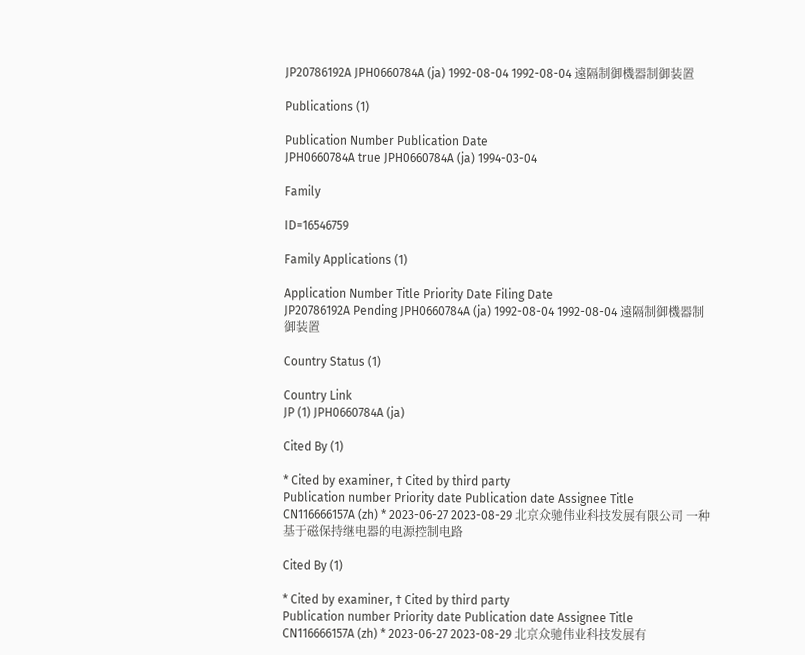JP20786192A JPH0660784A (ja) 1992-08-04 1992-08-04 遠隔制御機器制御装置

Publications (1)

Publication Number Publication Date
JPH0660784A true JPH0660784A (ja) 1994-03-04

Family

ID=16546759

Family Applications (1)

Application Number Title Priority Date Filing Date
JP20786192A Pending JPH0660784A (ja) 1992-08-04 1992-08-04 遠隔制御機器制御装置

Country Status (1)

Country Link
JP (1) JPH0660784A (ja)

Cited By (1)

* Cited by examiner, † Cited by third party
Publication number Priority date Publication date Assignee Title
CN116666157A (zh) * 2023-06-27 2023-08-29 北京众驰伟业科技发展有限公司 一种基于磁保持继电器的电源控制电路

Cited By (1)

* Cited by examiner, † Cited by third party
Publication number Priority date Publication date Assignee Title
CN116666157A (zh) * 2023-06-27 2023-08-29 北京众驰伟业科技发展有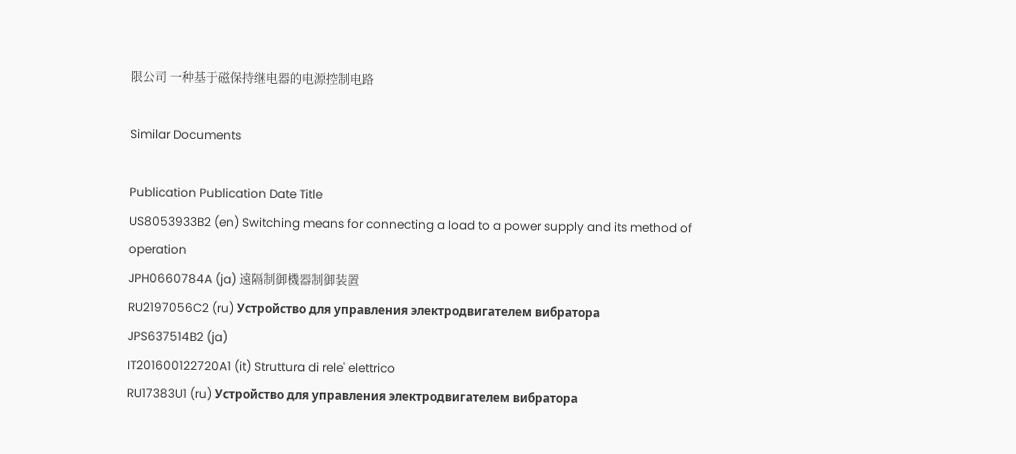限公司 一种基于磁保持继电器的电源控制电路

Similar Documents

Publication Publication Date Title
US8053933B2 (en) Switching means for connecting a load to a power supply and its method of operation
JPH0660784A (ja) 遠隔制御機器制御装置
RU2197056C2 (ru) Устройство для управления электродвигателем вибратора
JPS637514B2 (ja)
IT201600122720A1 (it) Struttura di rele' elettrico
RU17383U1 (ru) Устройство для управления электродвигателем вибратора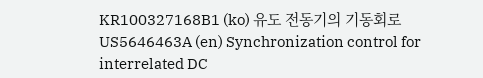KR100327168B1 (ko) 유도 전동기의 기동회로
US5646463A (en) Synchronization control for interrelated DC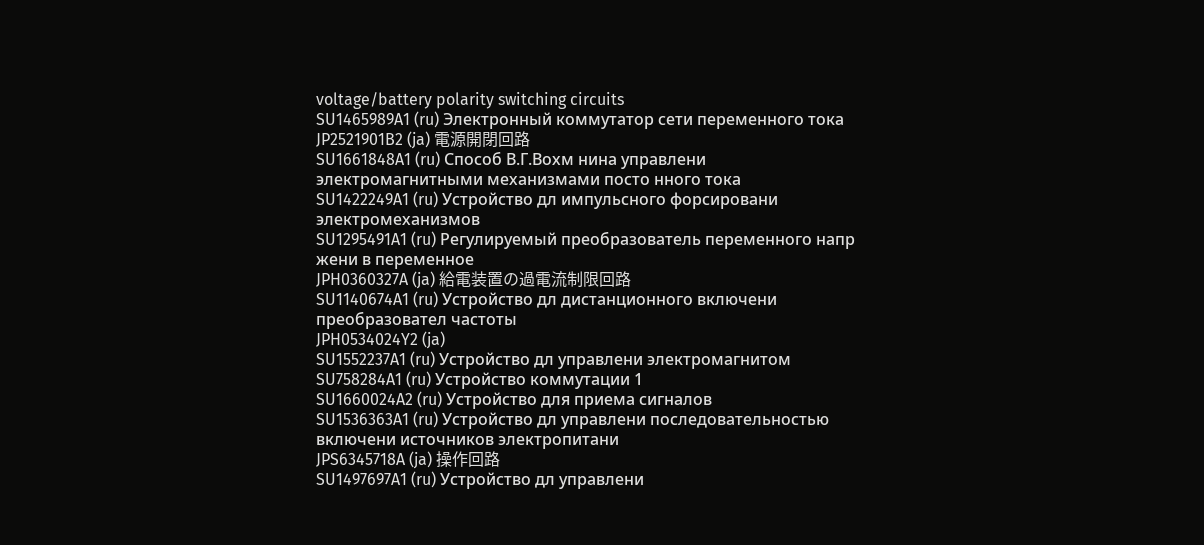voltage/battery polarity switching circuits
SU1465989A1 (ru) Электронный коммутатор сети переменного тока
JP2521901B2 (ja) 電源開閉回路
SU1661848A1 (ru) Способ В.Г.Вохм нина управлени электромагнитными механизмами посто нного тока
SU1422249A1 (ru) Устройство дл импульсного форсировани электромеханизмов
SU1295491A1 (ru) Регулируемый преобразователь переменного напр жени в переменное
JPH0360327A (ja) 給電装置の過電流制限回路
SU1140674A1 (ru) Устройство дл дистанционного включени преобразовател частоты
JPH0534024Y2 (ja)
SU1552237A1 (ru) Устройство дл управлени электромагнитом
SU758284A1 (ru) Устройство коммутации 1
SU1660024A2 (ru) Устройство для приема сигналов
SU1536363A1 (ru) Устройство дл управлени последовательностью включени источников электропитани
JPS6345718A (ja) 操作回路
SU1497697A1 (ru) Устройство дл управлени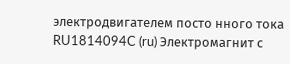электродвигателем посто нного тока
RU1814094C (ru) Электромагнит с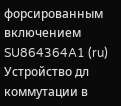форсированным включением
SU864364A1 (ru) Устройство дл коммутации в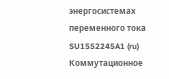энергосистемах переменного тока
SU1552245A1 (ru) Коммутационное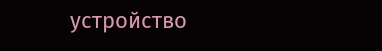устройство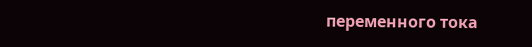переменного тока